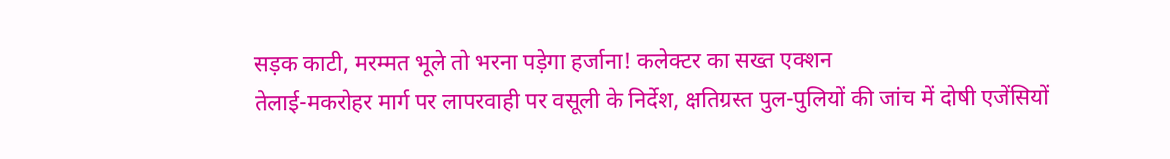सड़क काटी, मरम्मत भूले तो भरना पड़ेगा हर्जाना! कलेक्टर का सख्त एक्शन
तेलाई-मकरोहर मार्ग पर लापरवाही पर वसूली के निर्देश, क्षतिग्रस्त पुल-पुलियों की जांच में दोषी एजेंसियों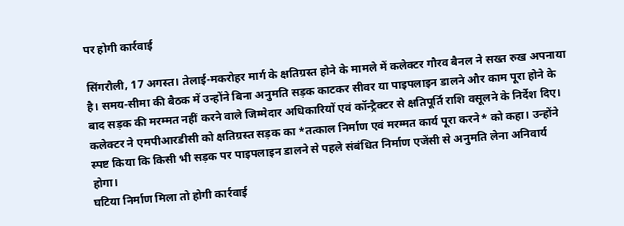पर होगी कार्रवाई

सिंगरौली, 17 अगस्त। तेलाई-मकरोहर मार्ग के क्षतिग्रस्त होने के मामले में कलेक्टर गौरव बैनल ने सख्त रुख अपनाया है। समय-सीमा की बैठक में उन्होंने बिना अनुमति सड़क काटकर सीवर या पाइपलाइन डालने और काम पूरा होने के बाद सड़क की मरम्मत नहीं करने वाले जिम्मेदार अधिकारियों एवं कॉन्ट्रैक्टर से क्षतिपूर्ति राशि वसूलने के निर्देश दिए।
कलेक्टर ने एमपीआरडीसी को क्षतिग्रस्त सड़क का *तत्काल निर्माण एवं मरम्मत कार्य पूरा करने* को कहा। उन्होंने स्पष्ट किया कि किसी भी सड़क पर पाइपलाइन डालने से पहले संबंधित निर्माण एजेंसी से अनुमति लेना अनिवार्य होगा।
घटिया निर्माण मिला तो होगी कार्रवाई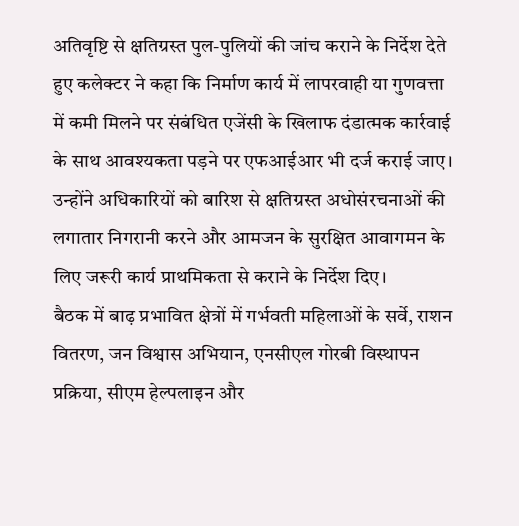अतिवृष्टि से क्षतिग्रस्त पुल-पुलियों की जांच कराने के निर्देश देते हुए कलेक्टर ने कहा कि निर्माण कार्य में लापरवाही या गुणवत्ता में कमी मिलने पर संबंधित एजेंसी के खिलाफ दंडात्मक कार्रवाई के साथ आवश्यकता पड़ने पर एफआईआर भी दर्ज कराई जाए।
उन्होंने अधिकारियों को बारिश से क्षतिग्रस्त अधोसंरचनाओं की लगातार निगरानी करने और आमजन के सुरक्षित आवागमन के लिए जरूरी कार्य प्राथमिकता से कराने के निर्देश दिए।
बैठक में बाढ़ प्रभावित क्षेत्रों में गर्भवती महिलाओं के सर्वे, राशन वितरण, जन विश्वास अभियान, एनसीएल गोरबी विस्थापन प्रक्रिया, सीएम हेल्पलाइन और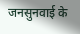जनसुनवाई के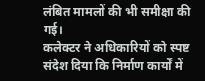लंबित मामलों की भी समीक्षा की गई।
कलेक्टर ने अधिकारियों को स्पष्ट संदेश दिया कि निर्माण कार्यों में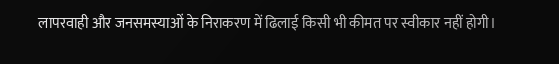लापरवाही और जनसमस्याओं के निराकरण में ढिलाई किसी भी कीमत पर स्वीकार नहीं होगी।